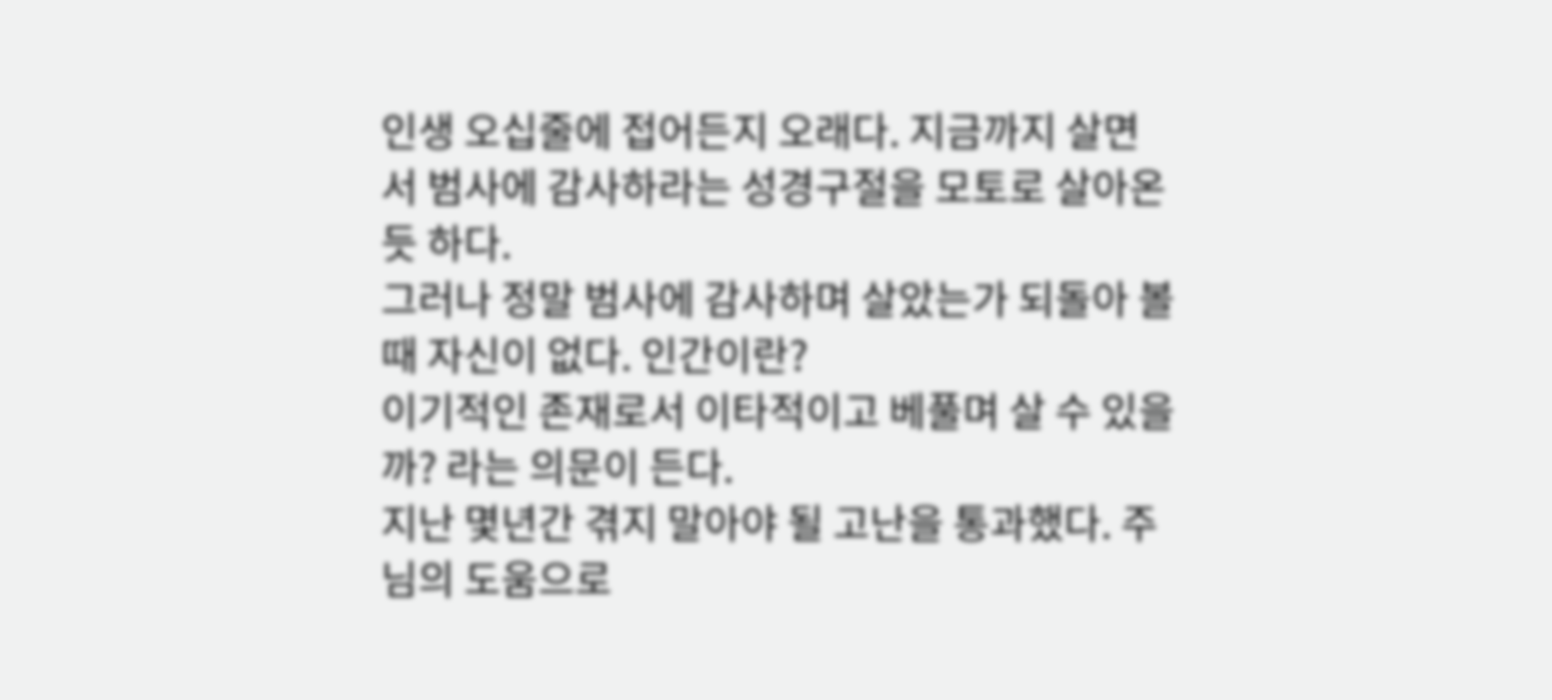인생 오십줄에 접어든지 오래다. 지금까지 살면서 범사에 감사하라는 성경구절을 모토로 살아온 듯 하다.
그러나 정말 범사에 감사하며 살았는가 되돌아 볼 때 자신이 없다. 인간이란?
이기적인 존재로서 이타적이고 베풀며 살 수 있을까? 라는 의문이 든다.
지난 몇년간 겪지 말아야 될 고난을 통과했다. 주님의 도움으로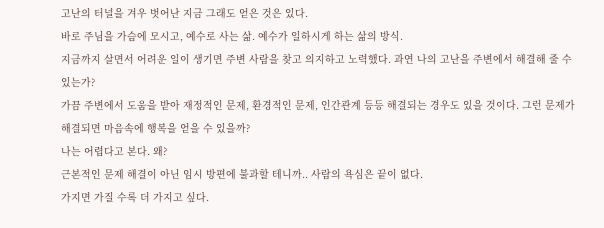고난의 터널을 겨우 벗어난 지금 그래도 얻은 것은 있다.
바로 주님을 가슴에 모시고, 예수로 사는 삶. 예수가 일하시게 하는 삶의 방식.
지금까지 살면서 어려운 일이 생기면 주변 사람을 찾고 의지하고 노력했다. 과연 나의 고난을 주변에서 해결해 줄 수 있는가?
가끔 주변에서 도움을 받아 재정적인 문제, 환경적인 문제, 인간관계 등등 해결되는 경우도 있을 것이다. 그런 문제가 해결되면 마음속에 행복을 얻을 수 있을까?
나는 어렵다고 본다. 왜?
근본적인 문제 해결이 아닌 임시 방편에 불과할 테니까.. 사람의 욕심은 끝이 없다.
가지면 가질 수록 더 가지고 싶다.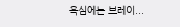욕심에는 브레이...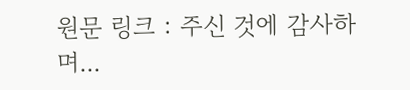원문 링크 : 주신 것에 감사하며...